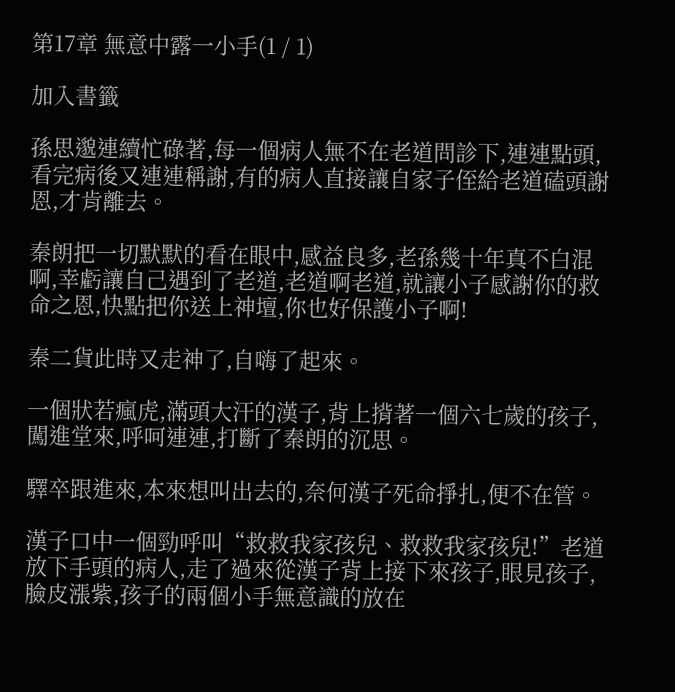第17章 無意中露一小手(1 / 1)

加入書籤

孫思邈連續忙碌著,每一個病人無不在老道問診下,連連點頭,看完病後又連連稱謝,有的病人直接讓自家子侄給老道磕頭謝恩,才肯離去。

秦朗把一切默默的看在眼中,感益良多,老孫幾十年真不白混啊,幸虧讓自己遇到了老道,老道啊老道,就讓小子感謝你的救命之恩,快點把你送上神壇,你也好保護小子啊!

秦二貨此時又走神了,自嗨了起來。

一個狀若瘋虎,滿頭大汗的漢子,背上揹著一個六七歲的孩子,闖進堂來,呼呵連連,打斷了秦朗的沉思。

驛卒跟進來,本來想叫出去的,奈何漢子死命掙扎,便不在管。

漢子口中一個勁呼叫“救救我家孩兒、救救我家孩兒!”老道放下手頭的病人,走了過來從漢子背上接下來孩子,眼見孩子,臉皮漲紫,孩子的兩個小手無意識的放在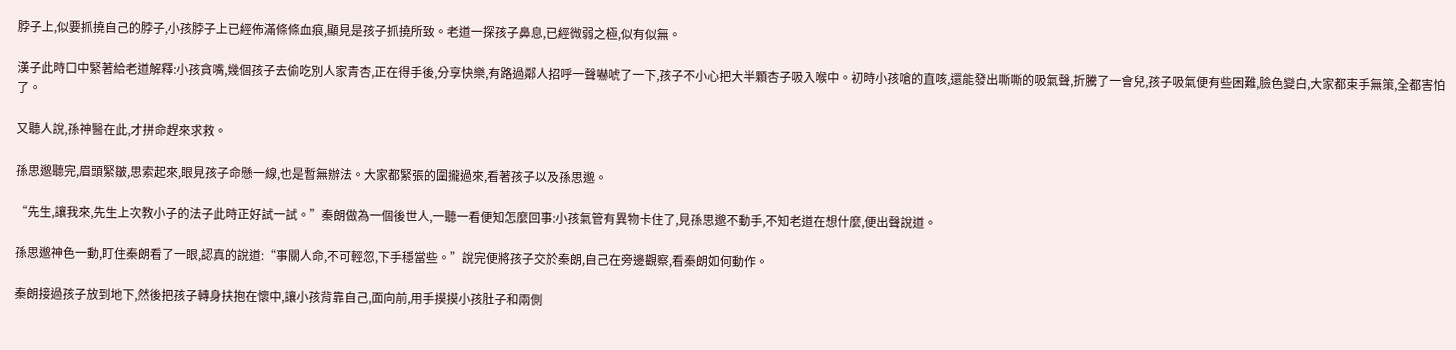脖子上,似要抓撓自己的脖子,小孩脖子上已經佈滿條條血痕,顯見是孩子抓撓所致。老道一探孩子鼻息,已經微弱之極,似有似無。

漢子此時口中緊著給老道解釋:小孩貪嘴,幾個孩子去偷吃別人家青杏,正在得手後,分享快樂,有路過鄰人招呼一聲嚇唬了一下,孩子不小心把大半顆杏子吸入喉中。初時小孩嗆的直咳,還能發出嘶嘶的吸氣聲,折騰了一會兒,孩子吸氣便有些困難,臉色變白,大家都束手無策,全都害怕了。

又聽人說,孫神醫在此,才拼命趕來求救。

孫思邈聽完,眉頭緊皺,思索起來,眼見孩子命懸一線,也是暫無辦法。大家都緊張的圍攏過來,看著孩子以及孫思邈。

“先生,讓我來,先生上次教小子的法子此時正好試一試。”秦朗做為一個後世人,一聽一看便知怎麼回事:小孩氣管有異物卡住了,見孫思邈不動手,不知老道在想什麼,便出聲說道。

孫思邈神色一動,盯住秦朗看了一眼,認真的說道:“事關人命,不可輕忽,下手穩當些。”說完便將孩子交於秦朗,自己在旁邊觀察,看秦朗如何動作。

秦朗接過孩子放到地下,然後把孩子轉身扶抱在懷中,讓小孩背靠自己,面向前,用手摸摸小孩肚子和兩側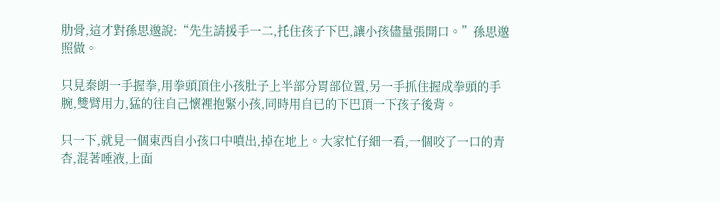肋骨,這才對孫思邈說:“先生請援手一二,托住孩子下巴,讓小孩儘量張開口。”孫思邈照做。

只見秦朗一手握拳,用拳頭頂住小孩肚子上半部分胃部位置,另一手抓住握成拳頭的手腕,雙臂用力,猛的往自己懷裡抱緊小孩,同時用自已的下巴頂一下孩子後背。

只一下,就見一個東西自小孩口中噴出,掉在地上。大家忙仔細一看,一個咬了一口的青杏,混著唾液,上面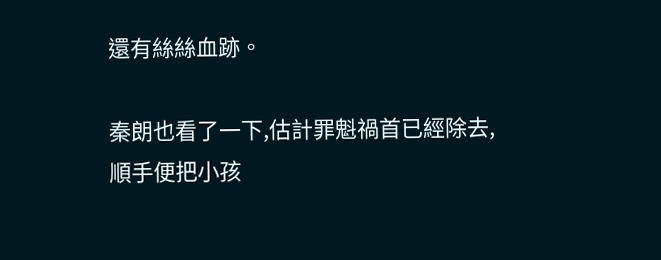還有絲絲血跡。

秦朗也看了一下,估計罪魁禍首已經除去,順手便把小孩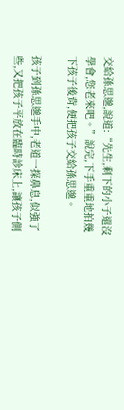交給孫思邈,說道:“先生,剩下的小子還沒學會,您老來吧。”說完,下手重重地拍幾下孩子後背,便把孩子交給孫思邈。

孩子到孫思邈手中,老道一探鼻息,似強了些,又把孩子平放在臨時診床上,讓孩子側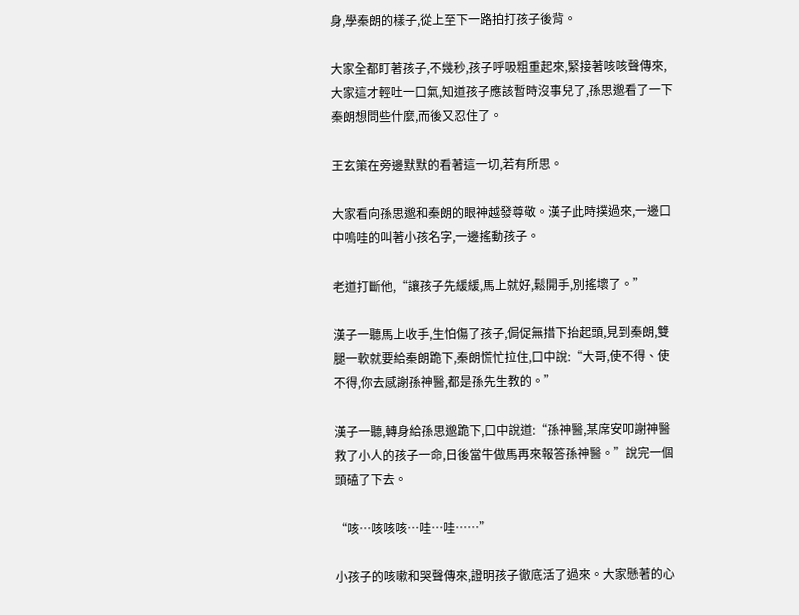身,學秦朗的樣子,從上至下一路拍打孩子後背。

大家全都盯著孩子,不幾秒,孩子呼吸粗重起來,緊接著咳咳聲傳來,大家這才輕吐一口氣,知道孩子應該暫時沒事兒了,孫思邈看了一下秦朗想問些什麼,而後又忍住了。

王玄策在旁邊默默的看著這一切,若有所思。

大家看向孫思邈和秦朗的眼神越發尊敬。漢子此時撲過來,一邊口中嗚哇的叫著小孩名字,一邊搖動孩子。

老道打斷他,“讓孩子先緩緩,馬上就好,鬆開手,別搖壞了。”

漢子一聽馬上收手,生怕傷了孩子,侷促無措下抬起頭,見到秦朗,雙腿一軟就要給秦朗跪下,秦朗慌忙拉住,口中說:“大哥,使不得、使不得,你去感謝孫神醫,都是孫先生教的。”

漢子一聽,轉身給孫思邈跪下,口中說道:“孫神醫,某席安叩謝神醫救了小人的孩子一命,日後當牛做馬再來報答孫神醫。”說完一個頭磕了下去。

“咳…咳咳咳…哇…哇……”

小孩子的咳嗽和哭聲傳來,證明孩子徹底活了過來。大家懸著的心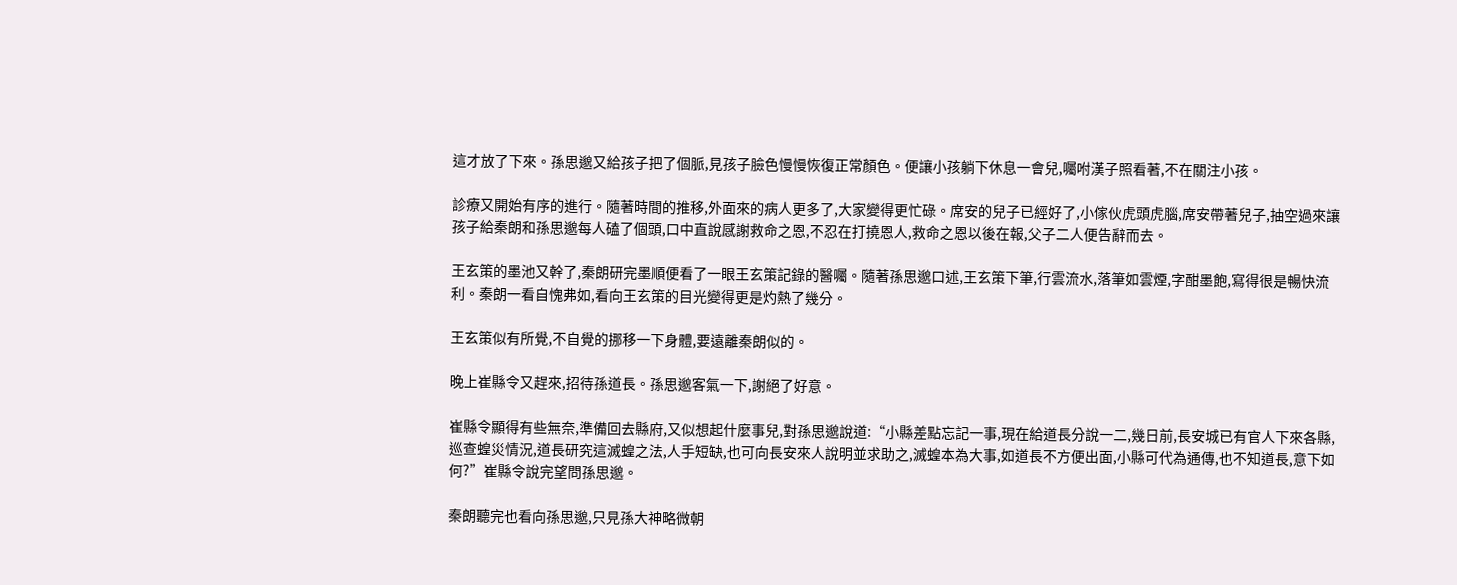這才放了下來。孫思邈又給孩子把了個脈,見孩子臉色慢慢恢復正常顏色。便讓小孩躺下休息一會兒,囑咐漢子照看著,不在關注小孩。

診療又開始有序的進行。隨著時間的推移,外面來的病人更多了,大家變得更忙碌。席安的兒子已經好了,小傢伙虎頭虎腦,席安帶著兒子,抽空過來讓孩子給秦朗和孫思邈每人磕了個頭,口中直說感謝救命之恩,不忍在打撓恩人,救命之恩以後在報,父子二人便告辭而去。

王玄策的墨池又幹了,秦朗研完墨順便看了一眼王玄策記錄的醫囑。隨著孫思邈口述,王玄策下筆,行雲流水,落筆如雲煙,字酣墨飽,寫得很是暢快流利。秦朗一看自愧弗如,看向王玄策的目光變得更是灼熱了幾分。

王玄策似有所覺,不自覺的挪移一下身體,要遠離秦朗似的。

晚上崔縣令又趕來,招待孫道長。孫思邈客氣一下,謝絕了好意。

崔縣令顯得有些無奈,準備回去縣府,又似想起什麼事兒,對孫思邈說道:“小縣差點忘記一事,現在給道長分說一二,幾日前,長安城已有官人下來各縣,巡查蝗災情況,道長研究這滅蝗之法,人手短缺,也可向長安來人說明並求助之,滅蝗本為大事,如道長不方便出面,小縣可代為通傳,也不知道長,意下如何?”崔縣令說完望問孫思邈。

秦朗聽完也看向孫思邈,只見孫大神略微朝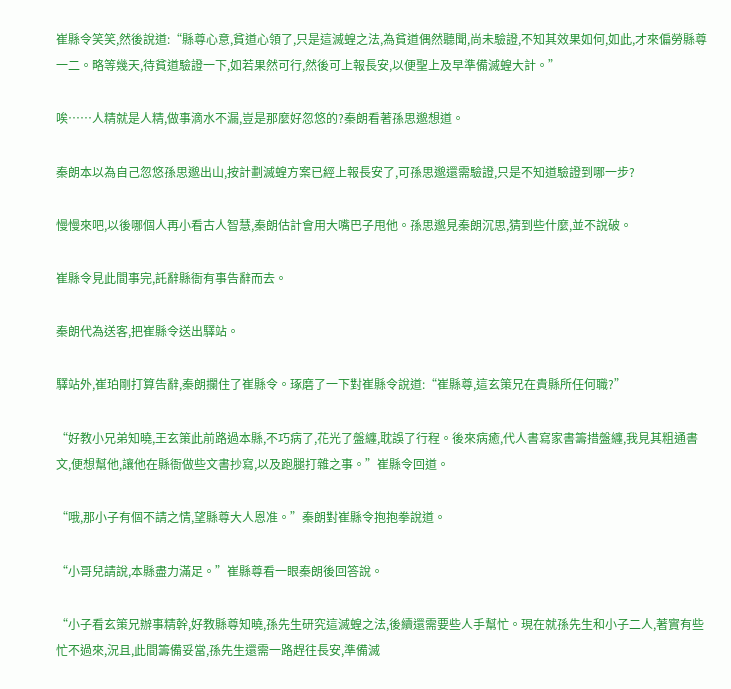崔縣令笑笑,然後說道:“縣尊心意,貧道心領了,只是這滅蝗之法,為貧道偶然聽聞,尚未驗證,不知其效果如何,如此,才來偏勞縣尊一二。略等幾天,待貧道驗證一下,如若果然可行,然後可上報長安,以便聖上及早準備滅蝗大計。”

唉……人精就是人精,做事滴水不漏,豈是那麼好忽悠的?秦朗看著孫思邈想道。

秦朗本以為自己忽悠孫思邈出山,按計劃滅蝗方案已經上報長安了,可孫思邈還需驗證,只是不知道驗證到哪一步?

慢慢來吧,以後哪個人再小看古人智慧,秦朗估計會用大嘴巴子甩他。孫思邈見秦朗沉思,猜到些什麼,並不說破。

崔縣令見此間事完,託辭縣衙有事告辭而去。

秦朗代為送客,把崔縣令送出驛站。

驛站外,崔珀剛打算告辭,秦朗攔住了崔縣令。琢磨了一下對崔縣令說道:“崔縣尊,這玄策兄在貴縣所任何職?”

“好教小兄弟知曉,王玄策此前路過本縣,不巧病了,花光了盤纏,耽誤了行程。後來病癒,代人書寫家書籌措盤纏,我見其粗通書文,便想幫他,讓他在縣衙做些文書抄寫,以及跑腿打雜之事。”崔縣令回道。

“哦,那小子有個不請之情,望縣尊大人恩准。”秦朗對崔縣令抱抱拳說道。

“小哥兒請說,本縣盡力滿足。”崔縣尊看一眼秦朗後回答說。

“小子看玄策兄辦事精幹,好教縣尊知曉,孫先生研究這滅蝗之法,後續還需要些人手幫忙。現在就孫先生和小子二人,著實有些忙不過來,況且,此間籌備妥當,孫先生還需一路趕往長安,準備滅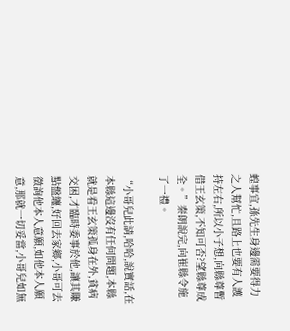蝗事宜,孫先生身邊需要得力之人幫忙,且路上也要有人護持左右,所以小子想,向縣尊暫借王玄策,不知可否?望縣尊成全。”秦朗說完,向崔縣令施了一禮。

“小哥兒此請,哈哈,說實話,在本縣這邊沒有任何問題,本縣就是看王玄策孤身在外,貧病交困,才臨時委事於他,讓其賺點盤纏,好回去家鄉,小哥可去徵詢他本人意願,如他本人願意,那就一切妥當,小哥兒如無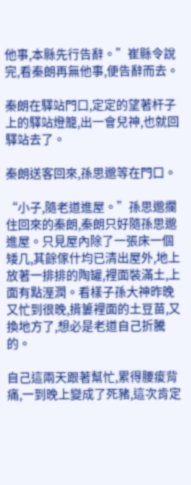他事,本縣先行告辭。”崔縣令說完,看秦朗再無他事,便告辭而去。

秦朗在驛站門口,定定的望著杆子上的驛站燈籠,出一會兒神,也就回驛站去了。

秦朗送客回來,孫思邈等在門口。

“小子,隨老道進屋。”孫思邈攔住回來的秦朗,秦朗只好隨孫思邈進屋。只見屋內除了一張床一個矮几,其餘傢什均已清出屋外,地上放著一排排的陶罐,裡面裝滿土,上面有點溼潤。看樣子孫大神昨晚又忙到很晚,揹簍裡面的土豆苗,又換地方了,想必是老道自己折騰的。

自己這兩天跟著幫忙,累得腰痠背痛,一到晚上變成了死豬,這次肯定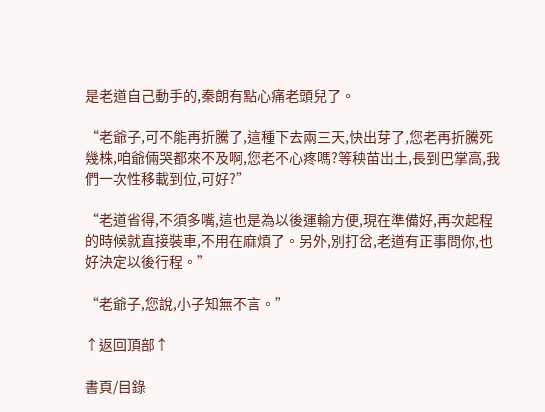是老道自己動手的,秦朗有點心痛老頭兒了。

“老爺子,可不能再折騰了,這種下去兩三天,快出芽了,您老再折騰死幾株,咱爺倆哭都來不及啊,您老不心疼嗎?等秧苗岀土,長到巴掌高,我們一次性移載到位,可好?”

“老道省得,不須多嘴,這也是為以後運輸方便,現在準備好,再次起程的時候就直接裝車,不用在麻煩了。另外,別打岔,老道有正事問你,也好決定以後行程。”

“老爺子,您說,小子知無不言。”

↑返回頂部↑

書頁/目錄